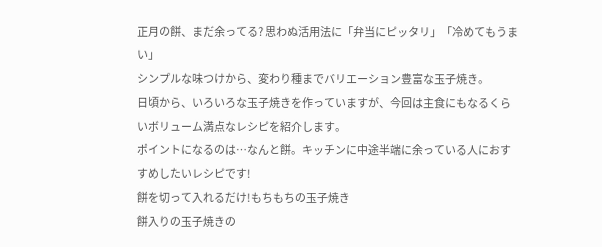正月の餅、まだ余ってる? 思わぬ活用法に「弁当にピッタリ」「冷めてもうまい」
シンプルな味つけから、変わり種までバリエーション豊富な玉子焼き。
日頃から、いろいろな玉子焼きを作っていますが、今回は主食にもなるくらいボリューム満点なレシピを紹介します。
ポイントになるのは…なんと餅。キッチンに中途半端に余っている人におすすめしたいレシピです!
餅を切って入れるだけ!もちもちの玉子焼き
餅入りの玉子焼きの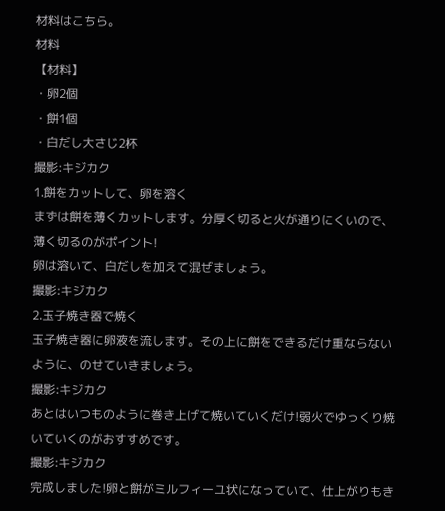材料はこちら。
材料
【材料】
・卵2個
・餅1個
・白だし大さじ2杯
撮影:キジカク
1.餅をカットして、卵を溶く
まずは餅を薄くカットします。分厚く切ると火が通りにくいので、薄く切るのがポイント!
卵は溶いて、白だしを加えて混ぜましょう。
撮影:キジカク
2.玉子焼き器で焼く
玉子焼き器に卵液を流します。その上に餅をできるだけ重ならないように、のせていきましょう。
撮影:キジカク
あとはいつものように巻き上げて焼いていくだけ!弱火でゆっくり焼いていくのがおすすめです。
撮影:キジカク
完成しました!卵と餅がミルフィーユ状になっていて、仕上がりもき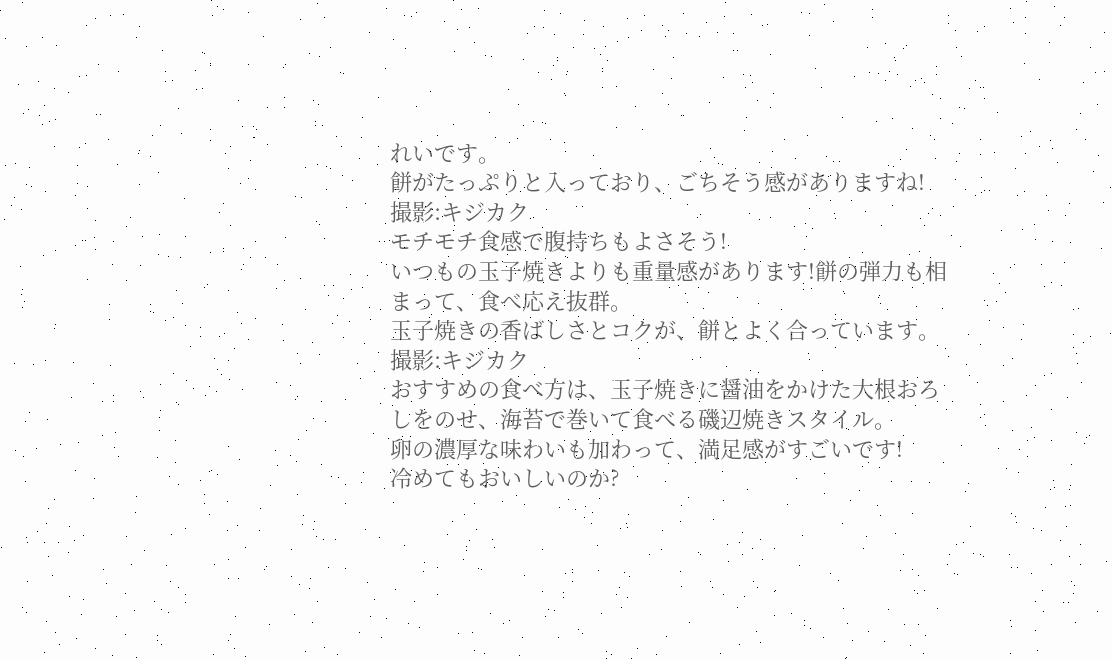れいです。
餅がたっぷりと入っており、ごちそう感がありますね!
撮影:キジカク
モチモチ食感で腹持ちもよさそう!
いつもの玉子焼きよりも重量感があります!餅の弾力も相まって、食べ応え抜群。
玉子焼きの香ばしさとコクが、餅とよく合っています。
撮影:キジカク
おすすめの食べ方は、玉子焼きに醤油をかけた大根おろしをのせ、海苔で巻いて食べる磯辺焼きスタイル。
卵の濃厚な味わいも加わって、満足感がすごいです!
冷めてもおいしいのか?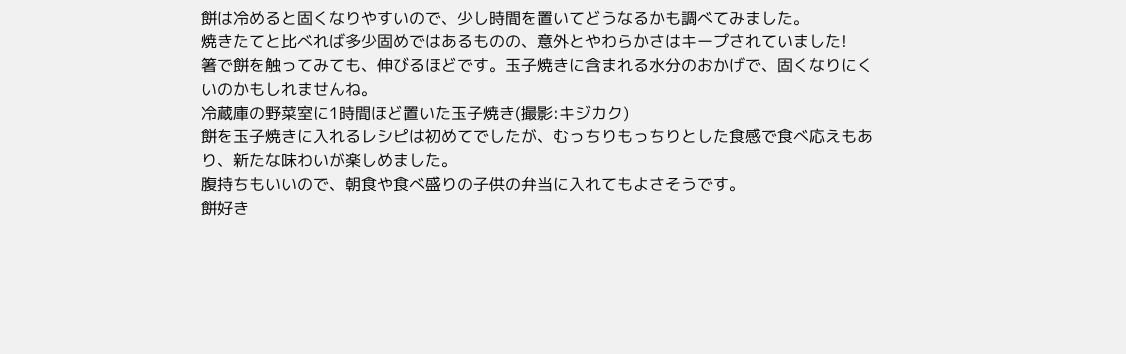餅は冷めると固くなりやすいので、少し時間を置いてどうなるかも調べてみました。
焼きたてと比べれば多少固めではあるものの、意外とやわらかさはキープされていました!
箸で餅を触ってみても、伸びるほどです。玉子焼きに含まれる水分のおかげで、固くなりにくいのかもしれませんね。
冷蔵庫の野菜室に1時間ほど置いた玉子焼き(撮影:キジカク)
餅を玉子焼きに入れるレシピは初めてでしたが、むっちりもっちりとした食感で食べ応えもあり、新たな味わいが楽しめました。
腹持ちもいいので、朝食や食べ盛りの子供の弁当に入れてもよさそうです。
餅好き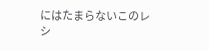にはたまらないこのレシ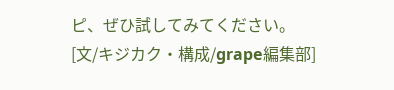ピ、ぜひ試してみてください。
[文/キジカク・構成/grape編集部]